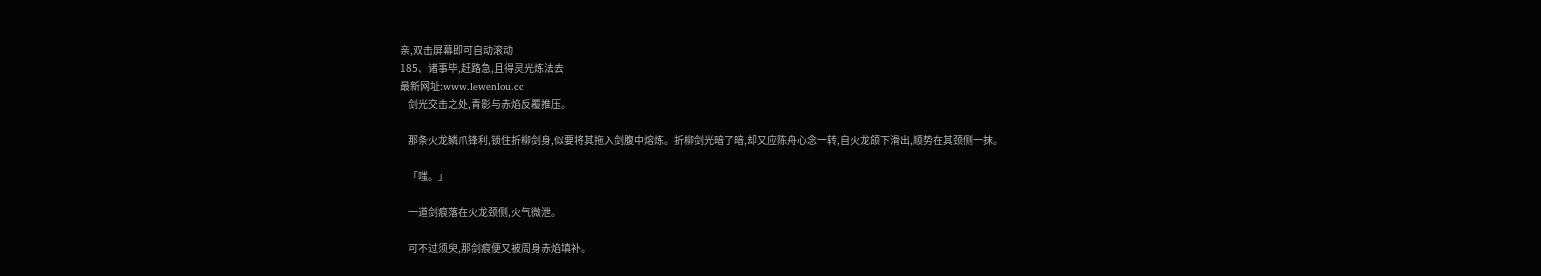亲,双击屏幕即可自动滚动
185、诸事毕,赶路急,且得灵光炼法去
最新网址:www.lewenlou.cc
    剑光交击之处,青影与赤焰反覆推压。

    那条火龙鳞爪锋利,锁住折柳剑身,似要将其拖入剑腹中熔炼。折柳剑光暗了暗,却又应陈舟心念一转,自火龙颌下滑出,顺势在其颈侧一抹。

    「嗤。」

    一道剑痕落在火龙颈侧,火气微泄。

    可不过须臾,那剑痕便又被周身赤焰填补。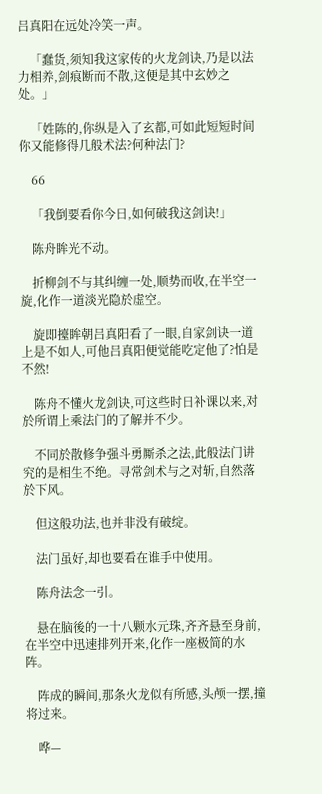吕真阳在远处冷笑一声。

    「蠢货,须知我这家传的火龙剑诀,乃是以法力相养,剑痕断而不散,这便是其中玄妙之处。」

    「姓陈的,你纵是入了玄都,可如此短短时间你又能修得几般术法?何种法门?

    66

    「我倒要看你今日,如何破我这剑诀!」

    陈舟眸光不动。

    折柳剑不与其纠缠一处,顺势而收,在半空一旋,化作一道淡光隐於虚空。

    旋即擡眸朝吕真阳看了一眼,自家剑诀一道上是不如人,可他吕真阳便觉能吃定他了?怕是不然!

    陈舟不懂火龙剑诀,可这些时日补课以来,对於所谓上乘法门的了解并不少。

    不同於散修争强斗勇厮杀之法,此般法门讲究的是相生不绝。寻常剑术与之对斩,自然落於下风。

    但这般功法,也并非没有破绽。

    法门虽好,却也要看在谁手中使用。

    陈舟法念一引。

    悬在脑後的一十八颗水元珠,齐齐悬至身前,在半空中迅速排列开来,化作一座极简的水阵。

    阵成的瞬间,那条火龙似有所感,头颅一摆,撞将过来。

    哗—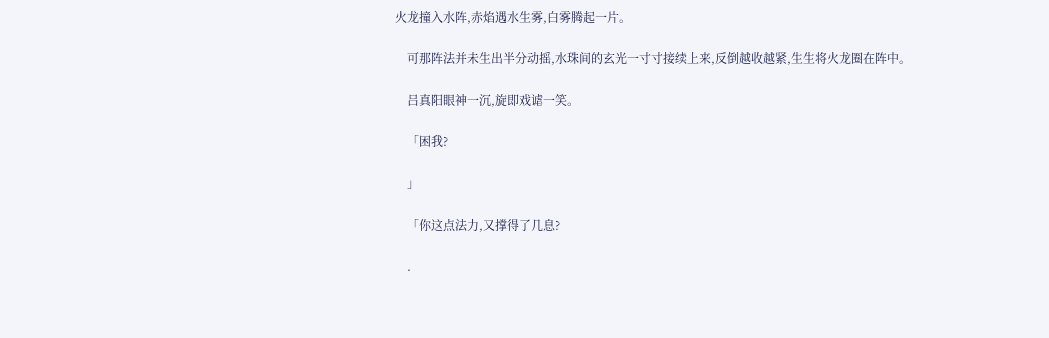火龙撞入水阵,赤焰遇水生雾,白雾腾起一片。

    可那阵法并未生出半分动摇,水珠间的玄光一寸寸接续上来,反倒越收越紧,生生将火龙圈在阵中。

    吕真阳眼神一沉,旋即戏谑一笑。

    「困我?

    」

    「你这点法力,又撑得了几息?

    .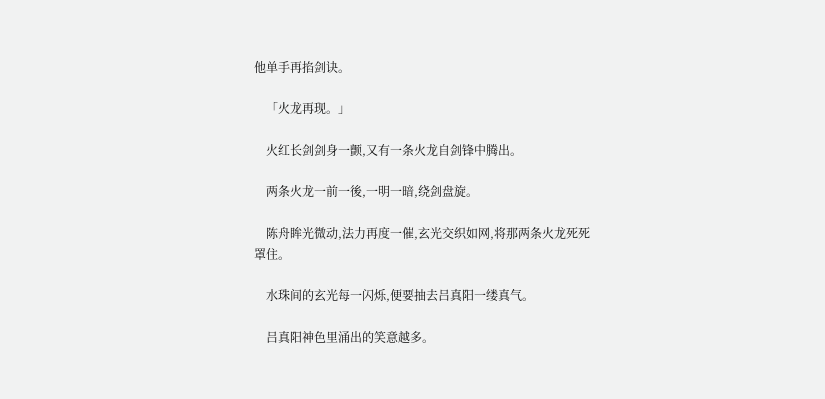他单手再掐剑诀。

    「火龙再现。」

    火红长剑剑身一颤,又有一条火龙自剑锋中腾出。

    两条火龙一前一後,一明一暗,绕剑盘旋。

    陈舟眸光微动,法力再度一催,玄光交织如网,将那两条火龙死死罩住。

    水珠间的玄光每一闪烁,便要抽去吕真阳一缕真气。

    吕真阳神色里涌出的笑意越多。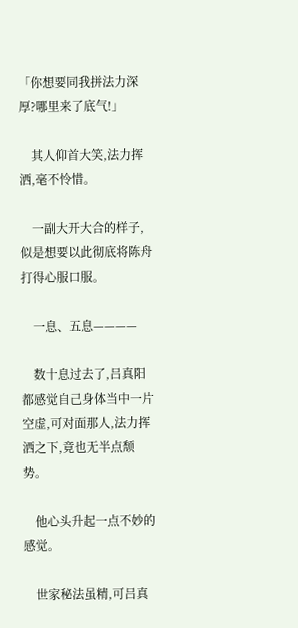「你想要同我拼法力深厚?哪里来了底气!」

    其人仰首大笑,法力挥洒,毫不怜惜。

    一副大开大合的样子,似是想要以此彻底将陈舟打得心服口服。

    一息、五息————

    数十息过去了,吕真阳都感觉自己身体当中一片空虚,可对面那人,法力挥洒之下,竟也无半点颓势。

    他心头升起一点不妙的感觉。

    世家秘法虽精,可吕真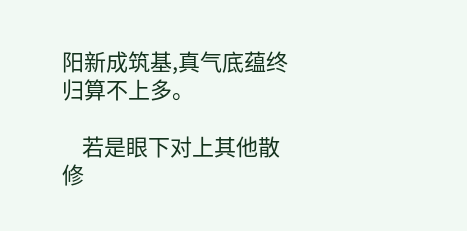阳新成筑基,真气底蕴终归算不上多。

    若是眼下对上其他散修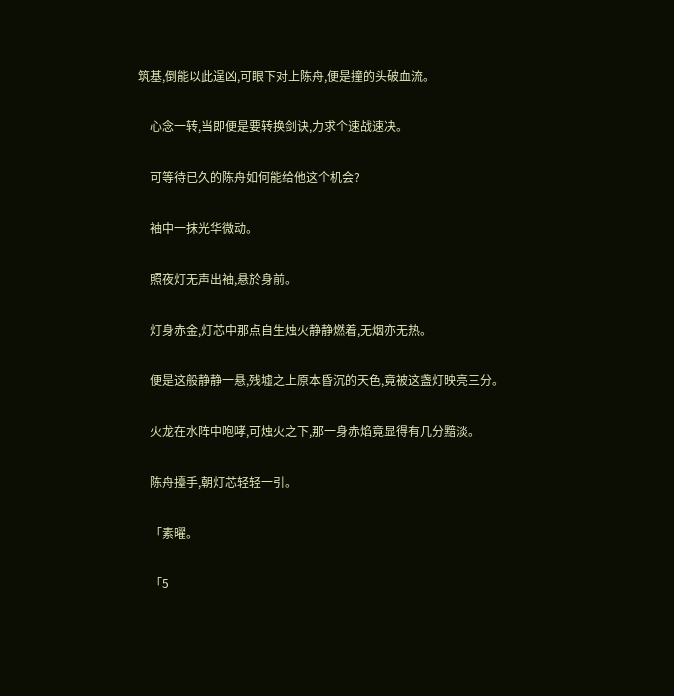筑基,倒能以此逞凶,可眼下对上陈舟,便是撞的头破血流。

    心念一转,当即便是要转换剑诀,力求个速战速决。

    可等待已久的陈舟如何能给他这个机会?

    袖中一抹光华微动。

    照夜灯无声出袖,悬於身前。

    灯身赤金,灯芯中那点自生烛火静静燃着,无烟亦无热。

    便是这般静静一悬,残墟之上原本昏沉的天色,竟被这盏灯映亮三分。

    火龙在水阵中咆哮,可烛火之下,那一身赤焰竟显得有几分黯淡。

    陈舟擡手,朝灯芯轻轻一引。

    「素曜。

    「5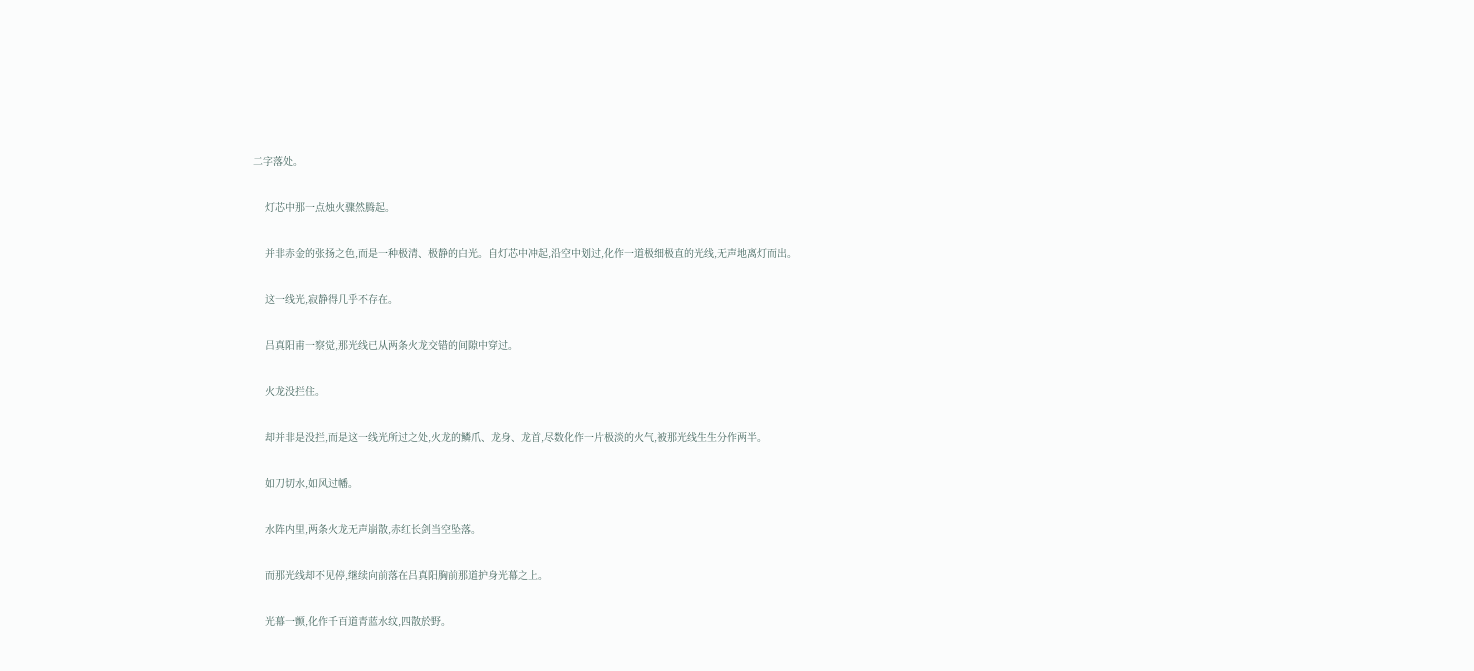二字落处。

    灯芯中那一点烛火骤然腾起。

    并非赤金的张扬之色,而是一种极清、极静的白光。自灯芯中冲起,沿空中划过,化作一道极细极直的光线,无声地离灯而出。

    这一线光,寂静得几乎不存在。

    吕真阳甫一察觉,那光线已从两条火龙交错的间隙中穿过。

    火龙没拦住。

    却并非是没拦,而是这一线光所过之处,火龙的鳞爪、龙身、龙首,尽数化作一片极淡的火气,被那光线生生分作两半。

    如刀切水,如风过幡。

    水阵内里,两条火龙无声崩散,赤红长剑当空坠落。

    而那光线却不见停,继续向前落在吕真阳胸前那道护身光幕之上。

    光幕一颤,化作千百道青蓝水纹,四散於野。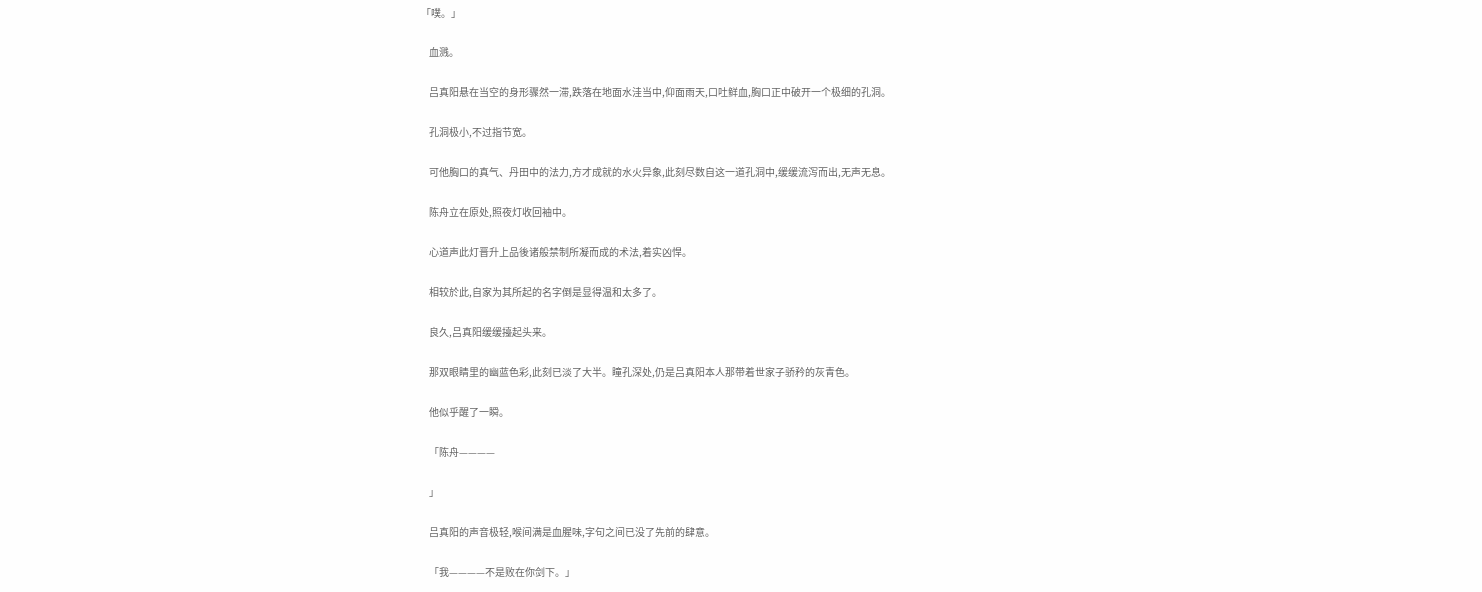「噗。」

    血溅。

    吕真阳悬在当空的身形骤然一滞,跌落在地面水洼当中,仰面雨天,口吐鲜血,胸口正中破开一个极细的孔洞。

    孔洞极小,不过指节宽。

    可他胸口的真气、丹田中的法力,方才成就的水火异象,此刻尽数自这一道孔洞中,缓缓流泻而出,无声无息。

    陈舟立在原处,照夜灯收回袖中。

    心道声此灯晋升上品後诸般禁制所凝而成的术法,着实凶悍。

    相较於此,自家为其所起的名字倒是显得温和太多了。

    良久,吕真阳缓缓擡起头来。

    那双眼睛里的幽蓝色彩,此刻已淡了大半。瞳孔深处,仍是吕真阳本人那带着世家子骄矜的灰青色。

    他似乎醒了一瞬。

    「陈舟————

    」

    吕真阳的声音极轻,喉间满是血腥味,字句之间已没了先前的肆意。

    「我————不是败在你剑下。」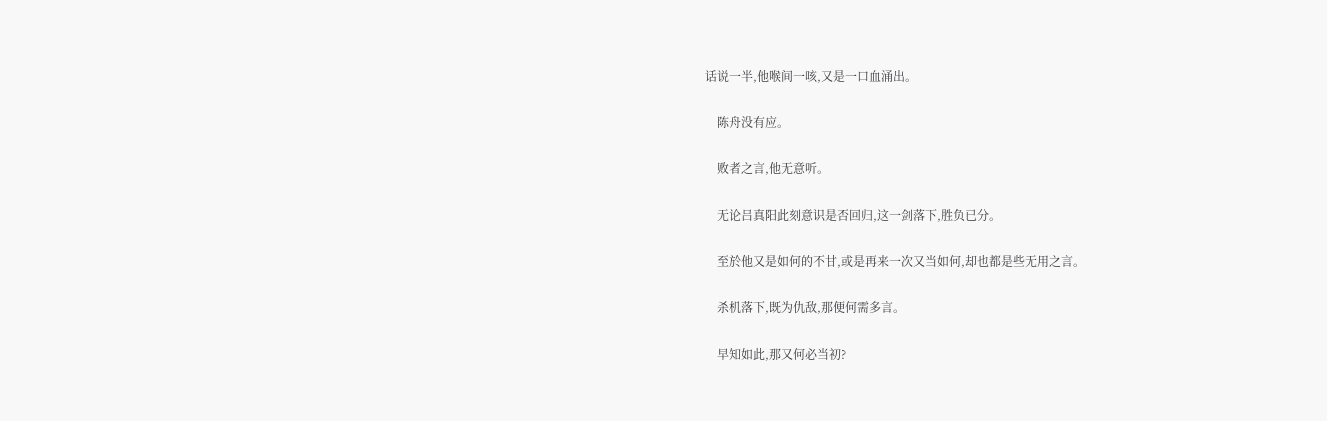话说一半,他喉间一咳,又是一口血涌出。

    陈舟没有应。

    败者之言,他无意听。

    无论吕真阳此刻意识是否回归,这一剑落下,胜负已分。

    至於他又是如何的不甘,或是再来一次又当如何,却也都是些无用之言。

    杀机落下,既为仇敌,那便何需多言。

    早知如此,那又何必当初?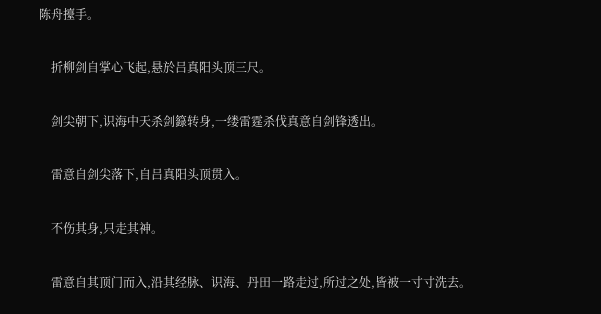陈舟擡手。

    折柳剑自掌心飞起,悬於吕真阳头顶三尺。

    剑尖朝下,识海中天杀剑籙转身,一缕雷霆杀伐真意自剑锋透出。

    雷意自剑尖落下,自吕真阳头顶贯入。

    不伤其身,只走其神。

    雷意自其顶门而入,沿其经脉、识海、丹田一路走过,所过之处,皆被一寸寸洗去。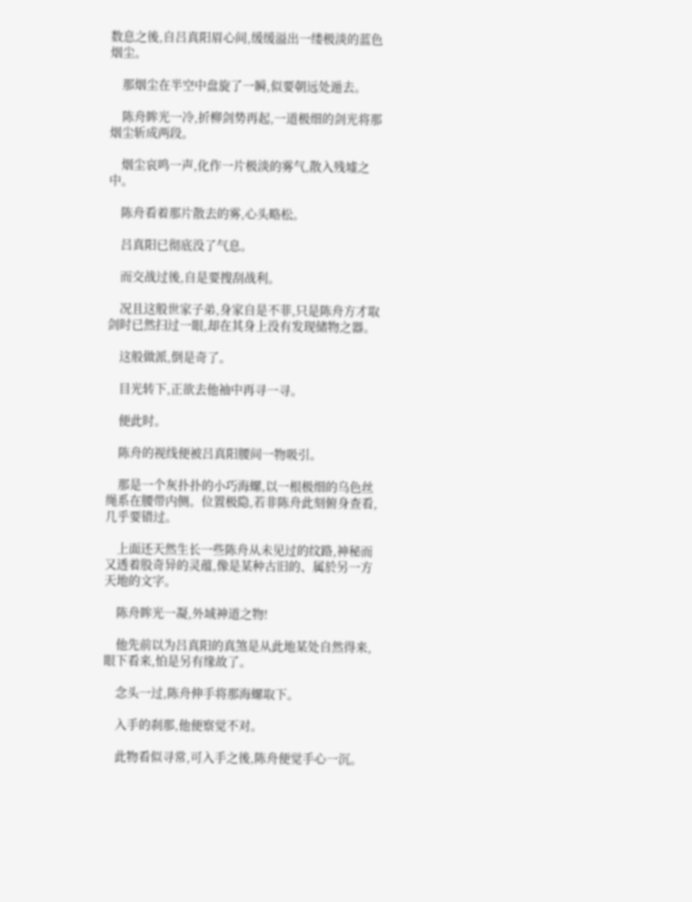数息之後,自吕真阳眉心间,缓缓溢出一缕极淡的蓝色烟尘。

    那烟尘在半空中盘旋了一瞬,似要朝远处遁去。

    陈舟眸光一冷,折柳剑势再起,一道极细的剑光将那烟尘斩成两段。

    烟尘哀鸣一声,化作一片极淡的雾气,散入残墟之中。

    陈舟看着那片散去的雾,心头略松。

    吕真阳已彻底没了气息。

    而交战过後,自是要搜刮战利。

    况且这般世家子弟,身家自是不菲,只是陈舟方才取剑时已然扫过一眼,却在其身上没有发现储物之器。

    这般做派,倒是奇了。

    目光转下,正欲去他袖中再寻一寻。

    便此时。

    陈舟的视线便被吕真阳腰间一物吸引。

    那是一个灰扑扑的小巧海螺,以一根极细的乌色丝绳系在腰带内侧。位置极隐,若非陈舟此刻俯身查看,几乎要错过。

    上面还天然生长一些陈舟从未见过的纹路,神秘而又透着股奇异的灵蕴,像是某种古旧的、属於另一方天地的文字。

    陈舟眸光一凝,外域神道之物!

    他先前以为吕真阳的真煞是从此地某处自然得来,眼下看来,怕是另有缘故了。

    念头一过,陈舟伸手将那海螺取下。

    入手的刹那,他便察觉不对。

    此物看似寻常,可入手之後,陈舟便觉手心一沉。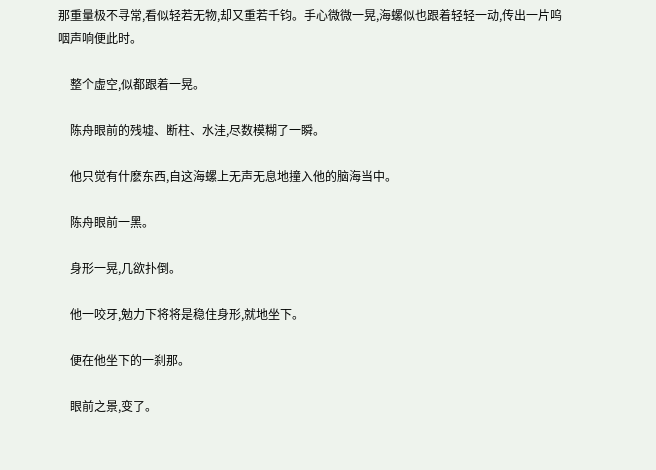那重量极不寻常,看似轻若无物,却又重若千钧。手心微微一晃,海螺似也跟着轻轻一动,传出一片呜咽声响便此时。

    整个虚空,似都跟着一晃。

    陈舟眼前的残墟、断柱、水洼,尽数模糊了一瞬。

    他只觉有什麽东西,自这海螺上无声无息地撞入他的脑海当中。

    陈舟眼前一黑。

    身形一晃,几欲扑倒。

    他一咬牙,勉力下将将是稳住身形,就地坐下。

    便在他坐下的一刹那。

    眼前之景,变了。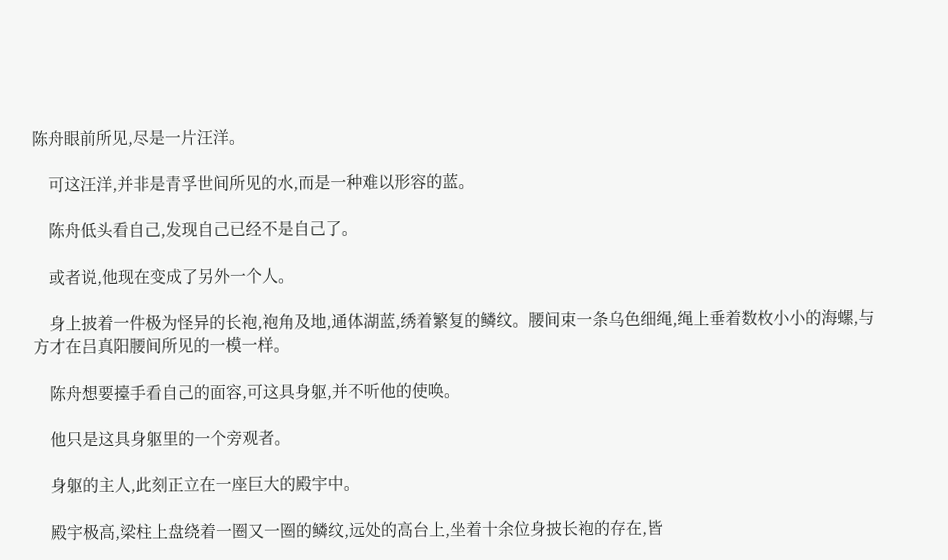陈舟眼前所见,尽是一片汪洋。

    可这汪洋,并非是青孚世间所见的水,而是一种难以形容的蓝。

    陈舟低头看自己,发现自己已经不是自己了。

    或者说,他现在变成了另外一个人。

    身上披着一件极为怪异的长袍,袍角及地,通体湖蓝,绣着繁复的鳞纹。腰间束一条乌色细绳,绳上垂着数枚小小的海螺,与方才在吕真阳腰间所见的一模一样。

    陈舟想要擡手看自己的面容,可这具身躯,并不听他的使唤。

    他只是这具身躯里的一个旁观者。

    身躯的主人,此刻正立在一座巨大的殿宇中。

    殿宇极高,梁柱上盘绕着一圈又一圈的鳞纹,远处的高台上,坐着十余位身披长袍的存在,皆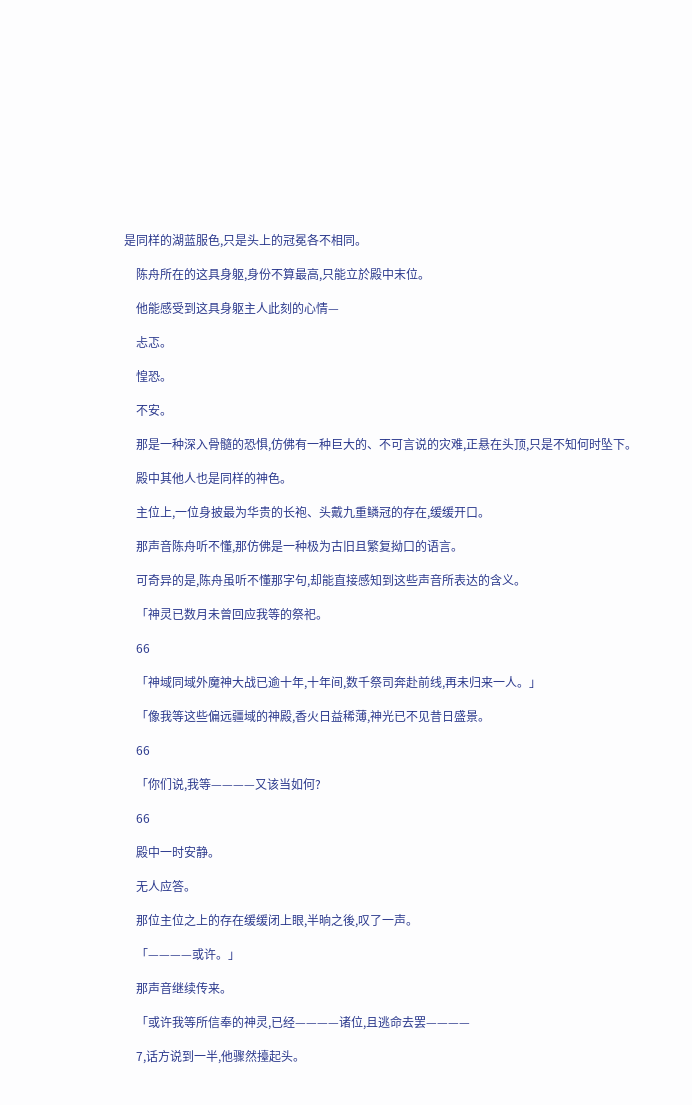是同样的湖蓝服色,只是头上的冠冕各不相同。

    陈舟所在的这具身躯,身份不算最高,只能立於殿中末位。

    他能感受到这具身躯主人此刻的心情—

    忐忑。

    惶恐。

    不安。

    那是一种深入骨髓的恐惧,仿佛有一种巨大的、不可言说的灾难,正悬在头顶,只是不知何时坠下。

    殿中其他人也是同样的神色。

    主位上,一位身披最为华贵的长袍、头戴九重鳞冠的存在,缓缓开口。

    那声音陈舟听不懂,那仿佛是一种极为古旧且繁复拗口的语言。

    可奇异的是,陈舟虽听不懂那字句,却能直接感知到这些声音所表达的含义。

    「神灵已数月未曾回应我等的祭祀。

    66

    「神域同域外魔神大战已逾十年,十年间,数千祭司奔赴前线,再未归来一人。」

    「像我等这些偏远疆域的神殿,香火日益稀薄,神光已不见昔日盛景。

    66

    「你们说,我等————又该当如何?

    66

    殿中一时安静。

    无人应答。

    那位主位之上的存在缓缓闭上眼,半晌之後,叹了一声。

    「————或许。」

    那声音继续传来。

    「或许我等所信奉的神灵,已经————诸位,且逃命去罢————

    7,话方说到一半,他骤然擡起头。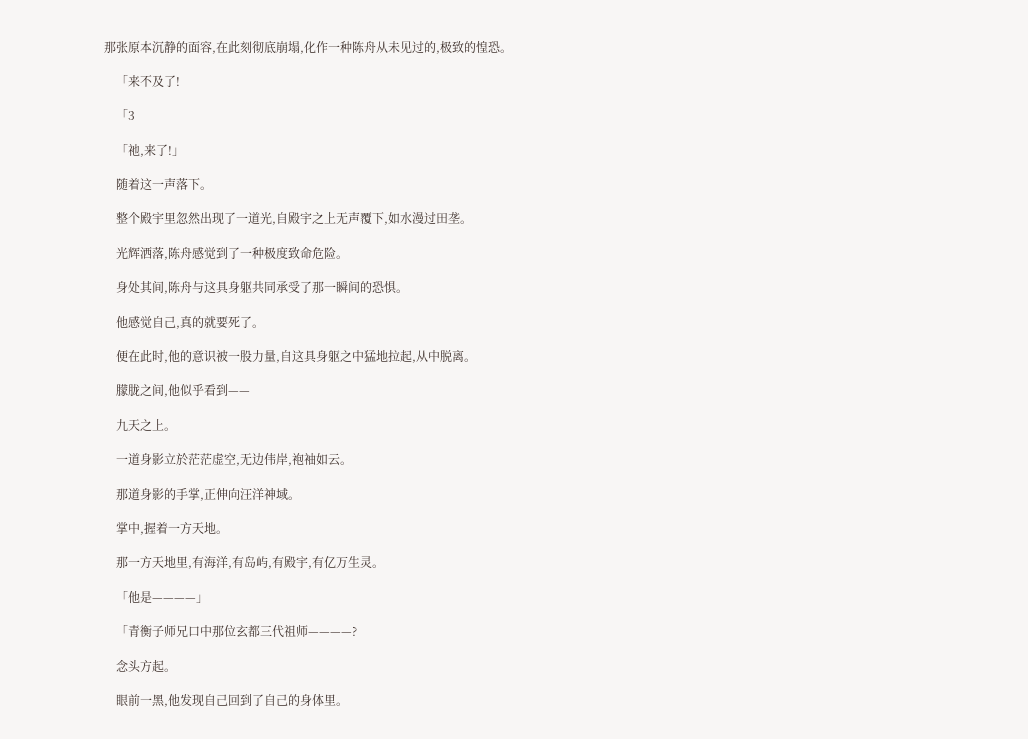那张原本沉静的面容,在此刻彻底崩塌,化作一种陈舟从未见过的,极致的惶恐。

    「来不及了!

    「3

    「祂,来了!」

    随着这一声落下。

    整个殿宇里忽然出现了一道光,自殿宇之上无声覆下,如水漫过田垄。

    光辉洒落,陈舟感觉到了一种极度致命危险。

    身处其间,陈舟与这具身躯共同承受了那一瞬间的恐惧。

    他感觉自己,真的就要死了。

    便在此时,他的意识被一股力量,自这具身躯之中猛地拉起,从中脱离。

    朦胧之间,他似乎看到——

    九天之上。

    一道身影立於茫茫虚空,无边伟岸,袍袖如云。

    那道身影的手掌,正伸向汪洋神域。

    掌中,握着一方天地。

    那一方天地里,有海洋,有岛屿,有殿宇,有亿万生灵。

    「他是————」

    「青衡子师兄口中那位玄都三代祖师————?

    念头方起。

    眼前一黑,他发现自己回到了自己的身体里。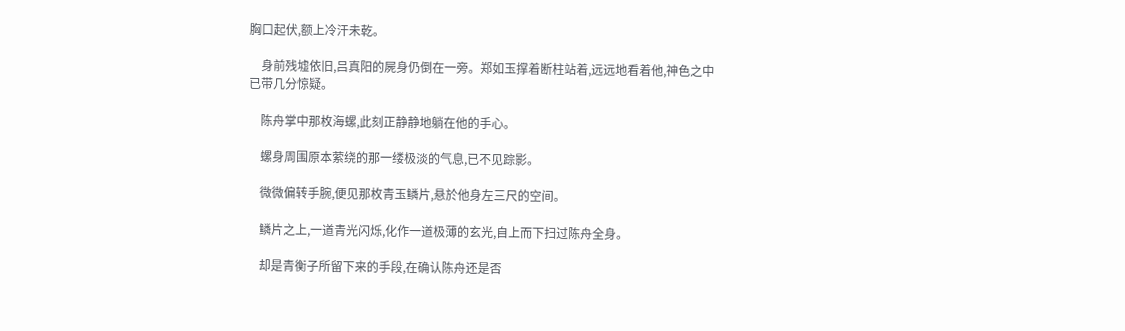胸口起伏,额上冷汗未乾。

    身前残墟依旧,吕真阳的屍身仍倒在一旁。郑如玉撑着断柱站着,远远地看着他,神色之中已带几分惊疑。

    陈舟掌中那枚海螺,此刻正静静地躺在他的手心。

    螺身周围原本萦绕的那一缕极淡的气息,已不见踪影。

    微微偏转手腕,便见那枚青玉鳞片,悬於他身左三尺的空间。

    鳞片之上,一道青光闪烁,化作一道极薄的玄光,自上而下扫过陈舟全身。

    却是青衡子所留下来的手段,在确认陈舟还是否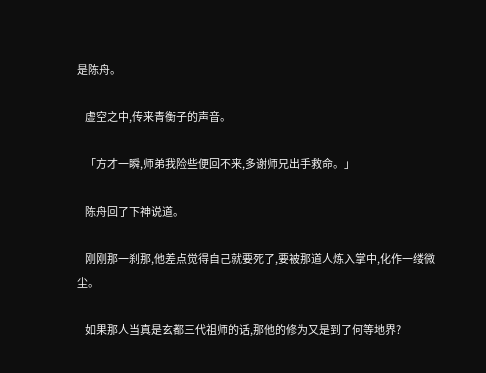是陈舟。

    虚空之中,传来青衡子的声音。

    「方才一瞬,师弟我险些便回不来,多谢师兄出手救命。」

    陈舟回了下神说道。

    刚刚那一刹那,他差点觉得自己就要死了,要被那道人炼入掌中,化作一缕微尘。

    如果那人当真是玄都三代祖师的话,那他的修为又是到了何等地界?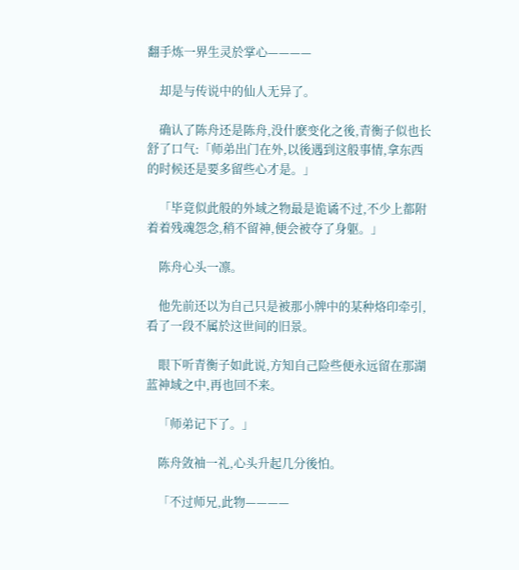翻手炼一界生灵於掌心————

    却是与传说中的仙人无异了。

    确认了陈舟还是陈舟,没什麽变化之後,青衡子似也长舒了口气:「师弟出门在外,以後遇到这般事情,拿东西的时候还是要多留些心才是。」

    「毕竟似此般的外域之物最是诡谲不过,不少上都附着着残魂怨念,稍不留神,便会被夺了身躯。」

    陈舟心头一凛。

    他先前还以为自己只是被那小牌中的某种烙印牵引,看了一段不属於这世间的旧景。

    眼下听青衡子如此说,方知自己险些便永远留在那湖蓝神域之中,再也回不来。

    「师弟记下了。」

    陈舟敛袖一礼,心头升起几分後怕。

    「不过师兄,此物————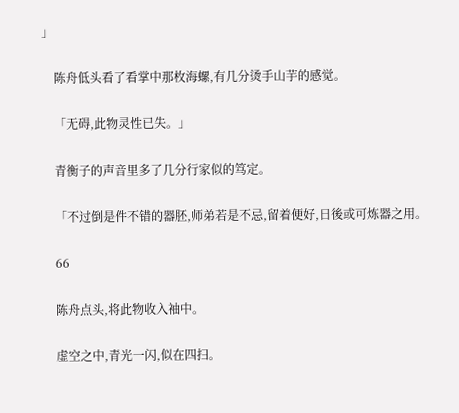」

    陈舟低头看了看掌中那枚海螺,有几分烫手山芋的感觉。

    「无碍,此物灵性已失。」

    青衡子的声音里多了几分行家似的笃定。

    「不过倒是件不错的器胚,师弟若是不忌,留着便好,日後或可炼器之用。

    66

    陈舟点头,将此物收入袖中。

    虚空之中,青光一闪,似在四扫。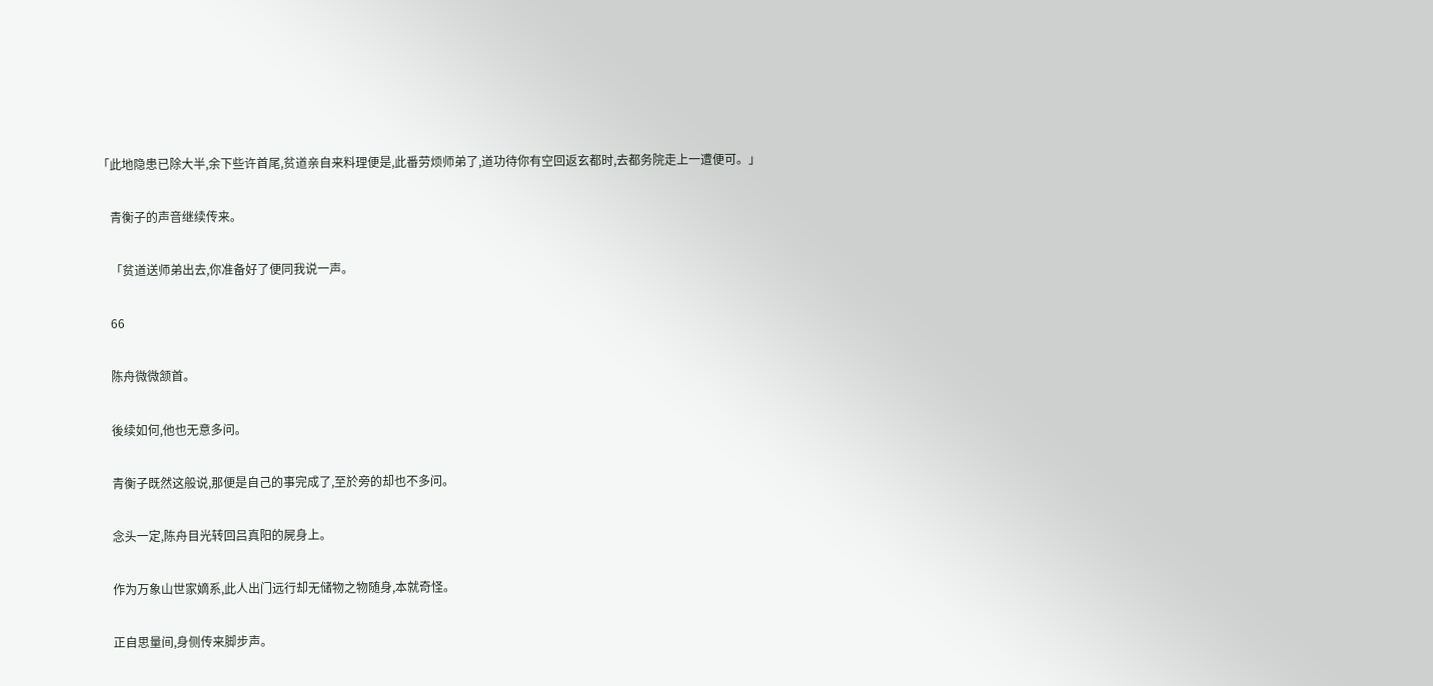「此地隐患已除大半,余下些许首尾,贫道亲自来料理便是,此番劳烦师弟了,道功待你有空回返玄都时,去都务院走上一遭便可。」

    青衡子的声音继续传来。

    「贫道送师弟出去,你准备好了便同我说一声。

    66

    陈舟微微颔首。

    後续如何,他也无意多问。

    青衡子既然这般说,那便是自己的事完成了,至於旁的却也不多问。

    念头一定,陈舟目光转回吕真阳的屍身上。

    作为万象山世家嫡系,此人出门远行却无储物之物随身,本就奇怪。

    正自思量间,身侧传来脚步声。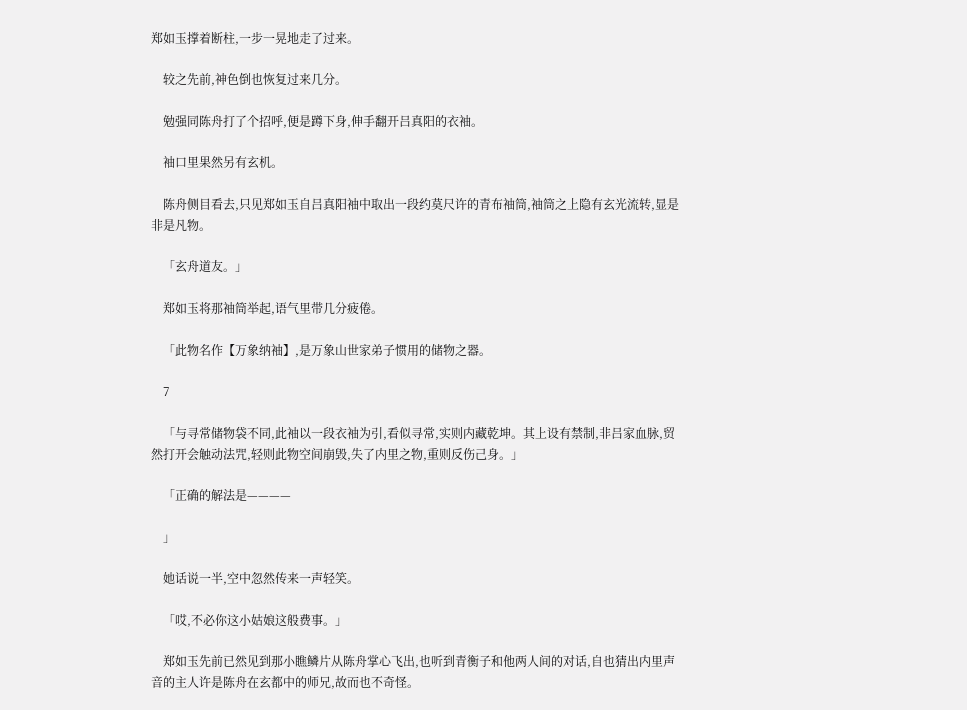郑如玉撑着断柱,一步一晃地走了过来。

    较之先前,神色倒也恢复过来几分。

    勉强同陈舟打了个招呼,便是蹲下身,伸手翻开吕真阳的衣袖。

    袖口里果然另有玄机。

    陈舟侧目看去,只见郑如玉自吕真阳袖中取出一段约莫尺许的青布袖筒,袖筒之上隐有玄光流转,显是非是凡物。

    「玄舟道友。」

    郑如玉将那袖筒举起,语气里带几分疲倦。

    「此物名作【万象纳袖】,是万象山世家弟子惯用的储物之器。

    7

    「与寻常储物袋不同,此袖以一段衣袖为引,看似寻常,实则内藏乾坤。其上设有禁制,非吕家血脉,贸然打开会触动法咒,轻则此物空间崩毁,失了内里之物,重则反伤己身。」

    「正确的解法是————

    」

    她话说一半,空中忽然传来一声轻笑。

    「哎,不必你这小姑娘这般费事。」

    郑如玉先前已然见到那小瞧鳞片从陈舟掌心飞出,也听到青衡子和他两人间的对话,自也猜出内里声音的主人许是陈舟在玄都中的师兄,故而也不奇怪。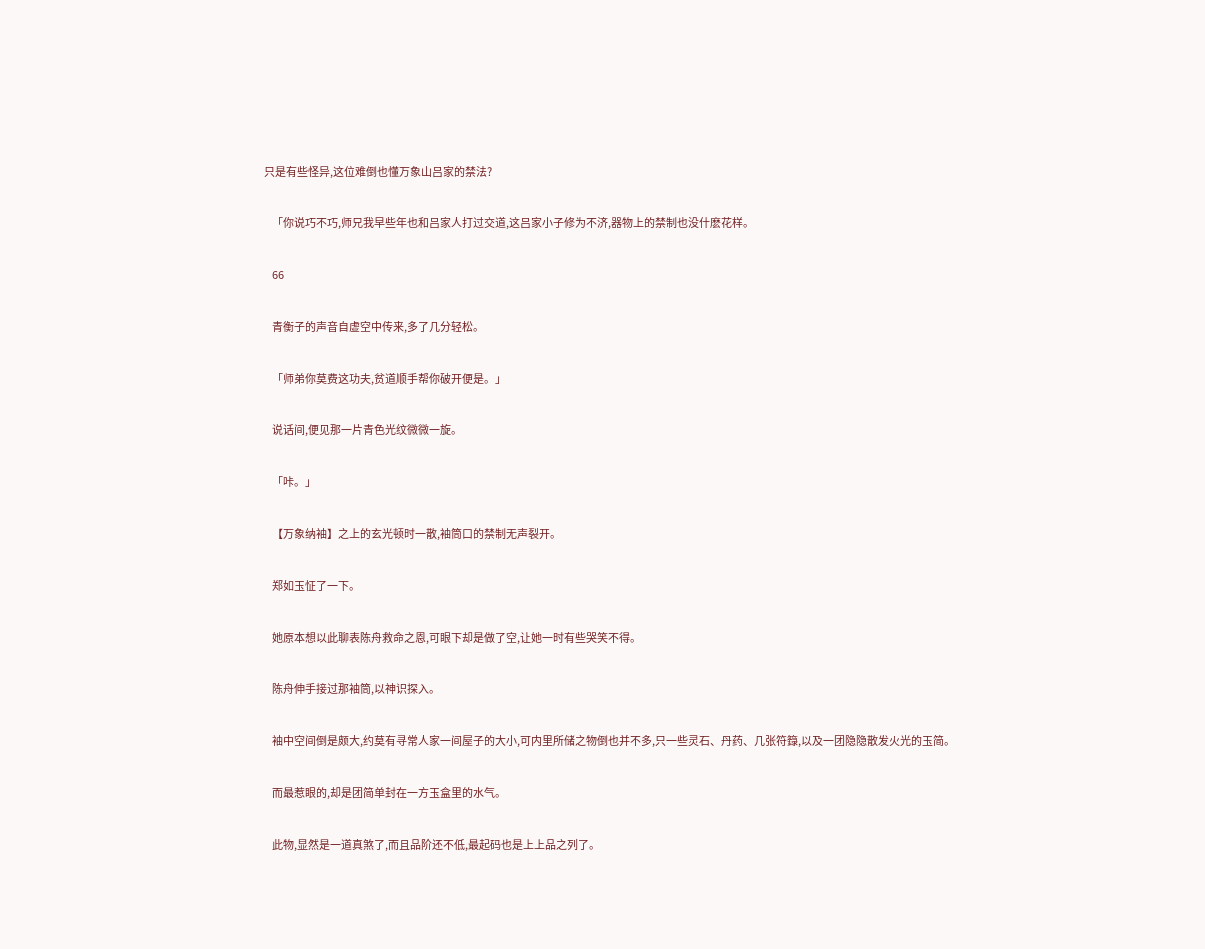只是有些怪异,这位难倒也懂万象山吕家的禁法?

    「你说巧不巧,师兄我早些年也和吕家人打过交道,这吕家小子修为不济,器物上的禁制也没什麽花样。

    66

    青衡子的声音自虚空中传来,多了几分轻松。

    「师弟你莫费这功夫,贫道顺手帮你破开便是。」

    说话间,便见那一片青色光纹微微一旋。

    「咔。」

    【万象纳袖】之上的玄光顿时一散,袖筒口的禁制无声裂开。

    郑如玉怔了一下。

    她原本想以此聊表陈舟救命之恩,可眼下却是做了空,让她一时有些哭笑不得。

    陈舟伸手接过那袖筒,以神识探入。

    袖中空间倒是颇大,约莫有寻常人家一间屋子的大小,可内里所储之物倒也并不多,只一些灵石、丹药、几张符籙,以及一团隐隐散发火光的玉简。

    而最惹眼的,却是团简单封在一方玉盒里的水气。

    此物,显然是一道真煞了,而且品阶还不低,最起码也是上上品之列了。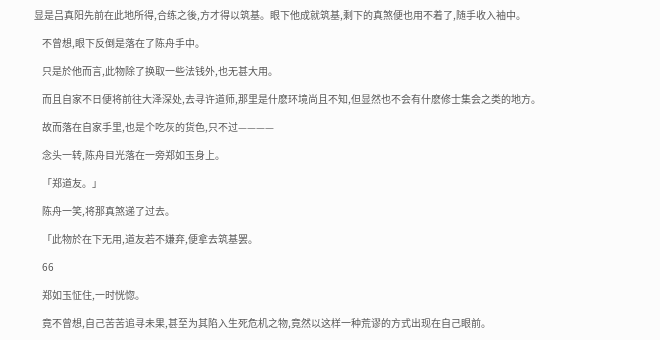显是吕真阳先前在此地所得,合练之後,方才得以筑基。眼下他成就筑基,剩下的真煞便也用不着了,随手收入袖中。

    不曾想,眼下反倒是落在了陈舟手中。

    只是於他而言,此物除了换取一些法钱外,也无甚大用。

    而且自家不日便将前往大泽深处,去寻许道师,那里是什麽环境尚且不知,但显然也不会有什麽修士集会之类的地方。

    故而落在自家手里,也是个吃灰的货色,只不过————

    念头一转,陈舟目光落在一旁郑如玉身上。

    「郑道友。」

    陈舟一笑,将那真煞递了过去。

    「此物於在下无用,道友若不嫌弃,便拿去筑基罢。

    66

    郑如玉怔住,一时恍惚。

    竟不曾想,自己苦苦追寻未果,甚至为其陷入生死危机之物,竟然以这样一种荒谬的方式出现在自己眼前。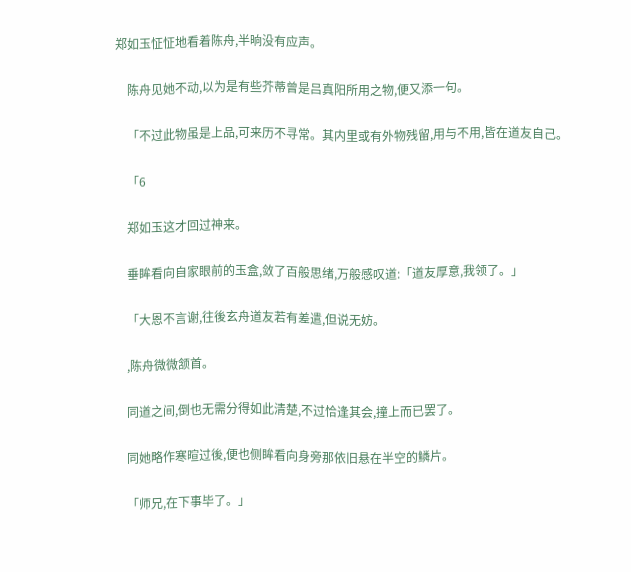郑如玉怔怔地看着陈舟,半晌没有应声。

    陈舟见她不动,以为是有些芥蒂曾是吕真阳所用之物,便又添一句。

    「不过此物虽是上品,可来历不寻常。其内里或有外物残留,用与不用,皆在道友自己。

    「6

    郑如玉这才回过神来。

    垂眸看向自家眼前的玉盒,敛了百般思绪,万般感叹道:「道友厚意,我领了。」

    「大恩不言谢,往後玄舟道友若有差遣,但说无妨。

    ,陈舟微微颔首。

    同道之间,倒也无需分得如此清楚,不过恰逢其会,撞上而已罢了。

    同她略作寒暄过後,便也侧眸看向身旁那依旧悬在半空的鳞片。

    「师兄,在下事毕了。」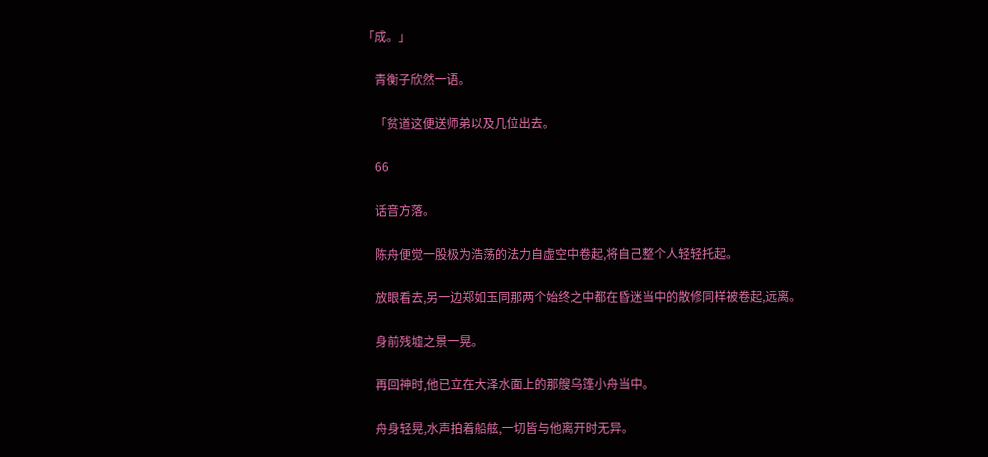「成。」

    青衡子欣然一语。

    「贫道这便送师弟以及几位出去。

    66

    话音方落。

    陈舟便觉一股极为浩荡的法力自虚空中卷起,将自己整个人轻轻托起。

    放眼看去,另一边郑如玉同那两个始终之中都在昏迷当中的散修同样被卷起,远离。

    身前残墟之景一晃。

    再回神时,他已立在大泽水面上的那艘乌篷小舟当中。

    舟身轻晃,水声拍着船舷,一切皆与他离开时无异。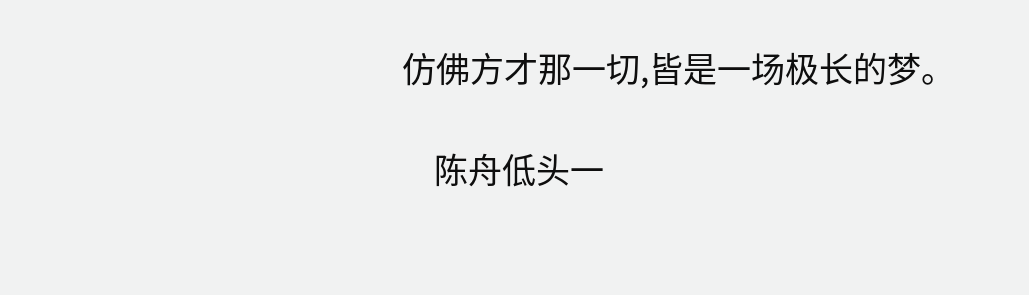仿佛方才那一切,皆是一场极长的梦。

    陈舟低头一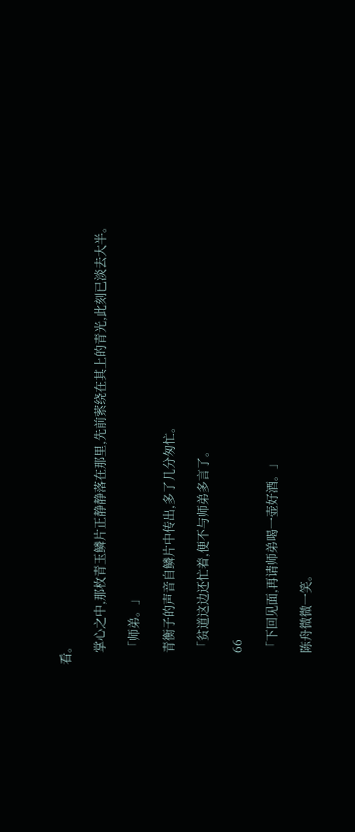看。

    掌心之中,那枚青玉鳞片正静静落在那里,先前萦绕在其上的青光,此刻已淡去大半。

    「师弟。」

    青衡子的声音自鳞片中传出,多了几分匆忙。

    「贫道这边还忙着,便不与师弟多言了。

    66

    「下回见面,再请师弟喝一壶好酒。」

    陈舟微微一笑。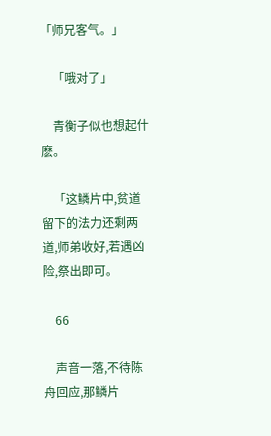「师兄客气。」

    「哦对了」

    青衡子似也想起什麽。

    「这鳞片中,贫道留下的法力还剩两道,师弟收好,若遇凶险,祭出即可。

    66

    声音一落,不待陈舟回应,那鳞片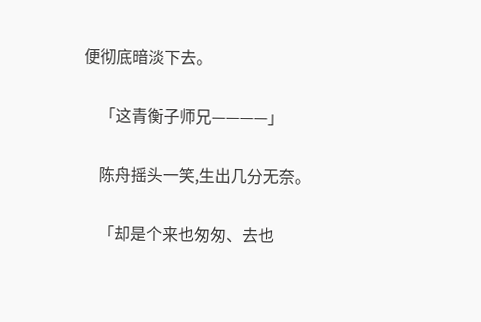便彻底暗淡下去。

    「这青衡子师兄————」

    陈舟摇头一笑,生出几分无奈。

    「却是个来也匆匆、去也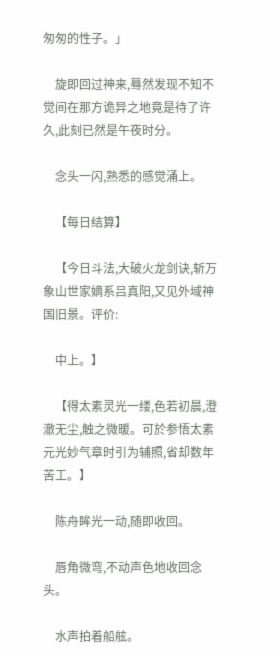匆匆的性子。」

    旋即回过神来,蓦然发现不知不觉间在那方诡异之地竟是待了许久,此刻已然是午夜时分。

    念头一闪,熟悉的感觉涌上。

    【每日结算】

    【今日斗法,大破火龙剑诀,斩万象山世家嫡系吕真阳,又见外域神国旧景。评价:

    中上。】

    【得太素灵光一缕,色若初晨,澄澈无尘,触之微暖。可於参悟太素元光妙气章时引为辅照,省却数年苦工。】

    陈舟眸光一动,随即收回。

    唇角微弯,不动声色地收回念头。

    水声拍着船舷。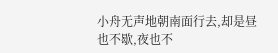小舟无声地朝南面行去,却是昼也不歇,夜也不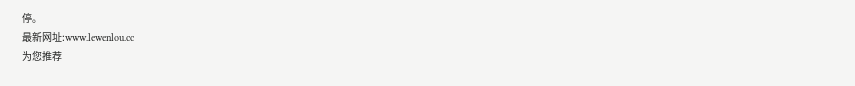停。
最新网址:www.lewenlou.cc
为您推荐